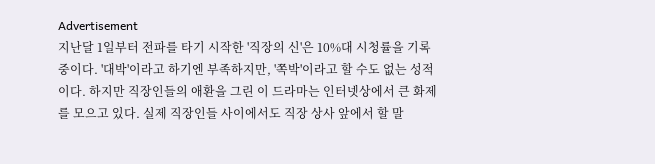Advertisement
지난달 1일부터 전파를 타기 시작한 '직장의 신'은 10%대 시청률을 기록 중이다. '대박'이라고 하기엔 부족하지만, '쪽박'이라고 할 수도 없는 성적이다. 하지만 직장인들의 애환을 그린 이 드라마는 인터넷상에서 큰 화제를 모으고 있다. 실제 직장인들 사이에서도 직장 상사 앞에서 할 말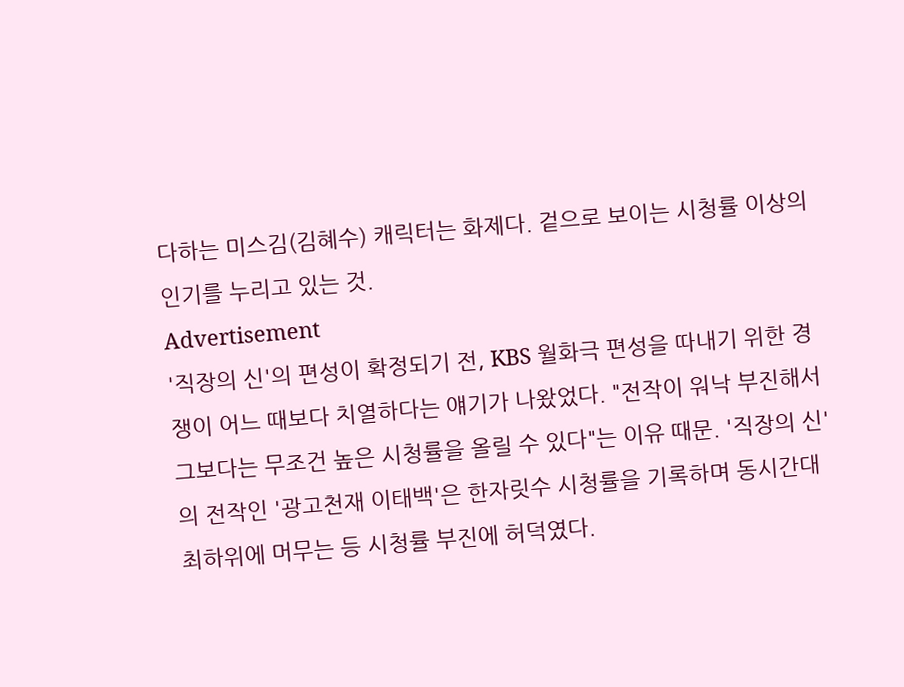다하는 미스김(김혜수) 캐릭터는 화제다. 겉으로 보이는 시청률 이상의 인기를 누리고 있는 것.
Advertisement
'직장의 신'의 편성이 확정되기 전, KBS 월화극 편성을 따내기 위한 경쟁이 어느 때보다 치열하다는 얘기가 나왔었다. "전작이 워낙 부진해서 그보다는 무조건 높은 시청률을 올릴 수 있다"는 이유 때문. '직장의 신'의 전작인 '광고천재 이태백'은 한자릿수 시청률을 기록하며 동시간대 최하위에 머무는 등 시청률 부진에 허덕였다.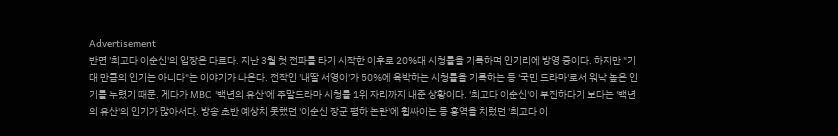Advertisement
반면 '최고다 이순신'의 입장은 다르다. 지난 3월 첫 전파를 타기 시작한 이후로 20%대 시청률을 기록하며 인기리에 방영 중이다. 하지만 "기대 만큼의 인기는 아니다"는 이야기가 나온다. 전작인 '내딸 서영이'가 50%에 육박하는 시청률을 기록하는 등 '국민 드라마'로서 워낙 높은 인기를 누렸기 때문. 게다가 MBC '백년의 유산'에 주말드라마 시청률 1위 자리까지 내준 상황이다. '최고다 이순신'이 부진하다기 보다는 '백년의 유산'의 인기가 많아서다. 방송 초반 예상치 못했던 '이순신 장군 폄하 논란'에 휩싸이는 등 홍역을 치렀던 '최고다 이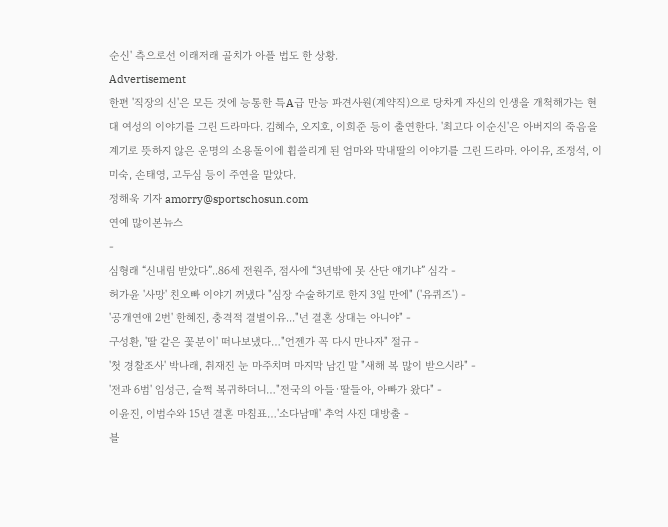순신' 측으로선 이래저래 골치가 아플 법도 한 상황.
Advertisement
한편 '직장의 신'은 모든 것에 능통한 특A급 만능 파견사원(계약직)으로 당차게 자신의 인생을 개척해가는 현대 여성의 이야기를 그린 드라마다. 김혜수, 오지호, 이희준 등이 출연한다. '최고다 이순신'은 아버지의 죽음을 계기로 뜻하지 않은 운명의 소용돌이에 휩쓸리게 된 엄마와 막내딸의 이야기를 그린 드라마. 아이유, 조정석, 이미숙, 손태영, 고두심 등이 주연을 맡았다.
정해욱 기자 amorry@sportschosun.com
연예 많이본뉴스
-
심형래 “신내림 받았다”..86세 전원주, 점사에 “3년밖에 못 산단 얘기냐” 심각 -
허가윤 '사망' 친오빠 이야기 꺼냈다 "심장 수술하기로 한지 3일 만에" ('유퀴즈') -
'공개연애 2번' 한혜진, 충격적 결별이유..."넌 결혼 상대는 아니야" -
구성환, '딸 같은 꽃분이' 떠나보냈다…"언젠가 꼭 다시 만나자" 절규 -
'첫 경찰조사' 박나래, 취재진 눈 마주치며 마지막 남긴 말 "새해 복 많이 받으시라" -
'전과 6범' 임성근, 슬쩍 복귀하더니…"전국의 아들·딸들아, 아빠가 왔다" -
이윤진, 이범수와 15년 결혼 마침표…'소다남매' 추억 사진 대방출 -
블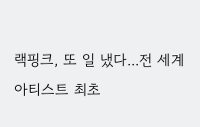랙핑크, 또 일 냈다...전 세계 아티스트 최초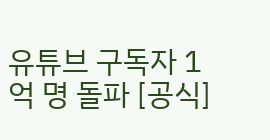유튜브 구독자 1억 명 돌파 [공식]